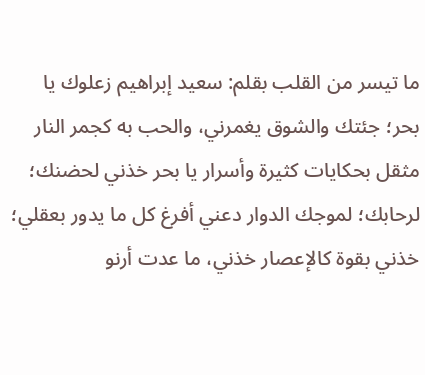ما تيسر من القلب بقلم: سعيد إبراهيم زعلوك يا بحر؛ جئتك والشوق يغمرني، والحب به كجمر النار مثقل بحكايات كثيرة وأسرار يا بحر خذني لحضنك؛ لرحابك؛ لموجك الدوار دعني أفرغ كل ما يدور بعقلي؛ خذني بقوة كالإعصار خذني، ما عدت أرنو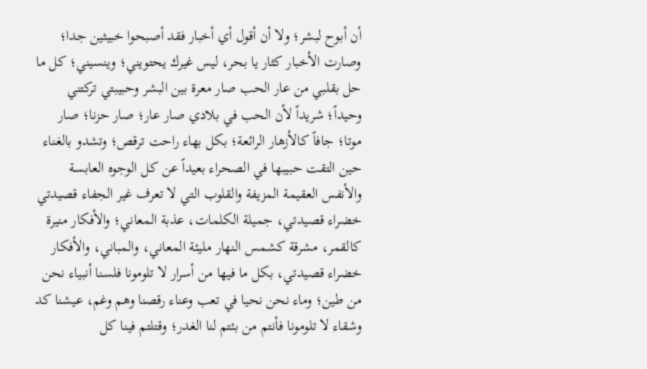أن أبوح لبشر؛ ولا أن أقول أي أخبار فقد أصبحوا خبيثين جدا؛ وصارت الأخبار كثار يا بحر، ليس غيرك يحتويني؛ وينسيني؛ كل ما حل بقلبي من عار الحب صار معرة بين البشر وحبيبتي تركتني وحيداً؛ شريداً لأن الحب في بلادي صار عار؛ صار حزنا؛ صار موتا؛ جافاً كالأزهار الرائعة؛ بكل بهاء راحت ترقص؛ وتشدو بالغناء حين التقت حبيبها في الصحراء بعيداً عن كل الوجوه العابسة والأنفس العقيمة المزيفة والقلوب التي لا تعرف غير الجفاء قصيدتي خضراء قصيدتي، جميلة الكلمات، عذبة المعاني؛ والأفكار منيرة كالقمر، مشرقة كشمس النهار مليئة المعاني، والمباني، والأفكار خضراء قصيدتي، بكل ما فيها من أسرار لا تلومونا فلسنا أنبياء نحن من طين؛ وماء نحن نحيا في تعب وعناء رقصنا وهم وغم، عيشنا كد وشقاء لا تلومونا فأنتم من بئتم لنا الغدر؛ وقتلتم فينا كل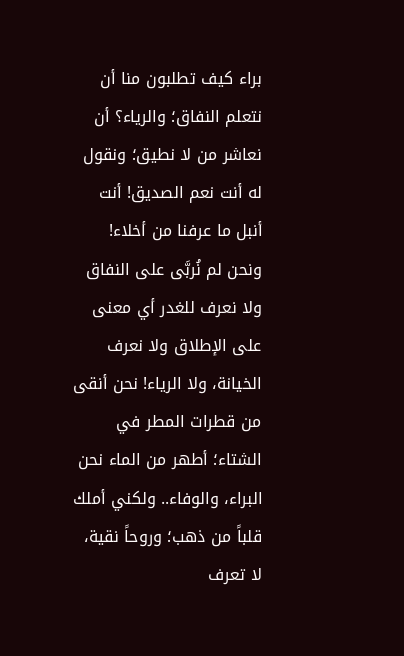براء كيف تطلبون منا أن نتعلم النفاق؛ والرياء؟ أن نعاشر من لا نطيق؛ ونقول له أنت نعم الصديق! أنت أنبل ما عرفنا من أخلاء! ونحن لم نُربَّى على النفاق ولا نعرف للغدر أي معنى على الإطلاق ولا نعرف الخيانة، ولا الرياء! نحن أنقى من قطرات المطر في الشتاء؛ أطهر من الماء نحن البراء، والوفاء.. ولكني أملك قلباً من ذهب؛ وروحاً نقية، لا تعرف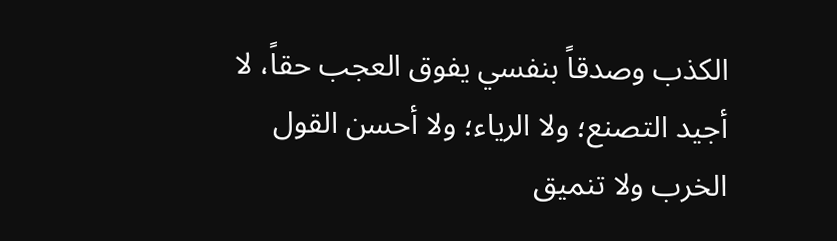الكذب وصدقاً بنفسي يفوق العجب حقاً، لا أجيد التصنع؛ ولا الرياء؛ ولا أحسن القول الخرب ولا تنميق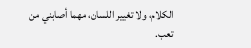الكلام، ولا تغيير اللسان، مهما أصابني من تعب.